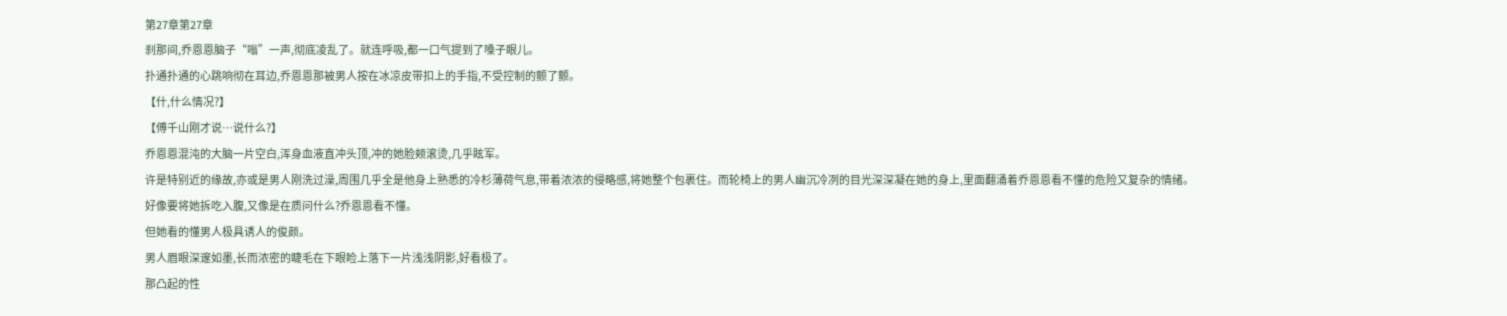第27章第27章
刹那间,乔恩恩脑子“嗡”一声,彻底凌乱了。就连呼吸,都一口气提到了嗓子眼儿。
扑通扑通的心跳响彻在耳边,乔恩恩那被男人按在冰凉皮带扣上的手指,不受控制的颤了颤。
【什,什么情况?】
【傅千山刚才说…说什么?】
乔恩恩混沌的大脑一片空白,浑身血液直冲头顶,冲的她脸颊滚烫,几乎眩军。
许是特别近的缘故,亦或是男人刚洗过澡,周围几乎全是他身上熟悉的冷杉薄荷气息,带着浓浓的侵略感,将她整个包裹住。而轮椅上的男人幽沉冷冽的目光深深凝在她的身上,里面翻涌着乔恩恩看不懂的危险又复杂的情绪。
好像要将她拆吃入腹,又像是在质问什么?乔恩恩看不懂。
但她看的懂男人极具诱人的俊颜。
男人眉眼深邃如墨,长而浓密的睫毛在下眼睑上落下一片浅浅阴影,好看极了。
那凸起的性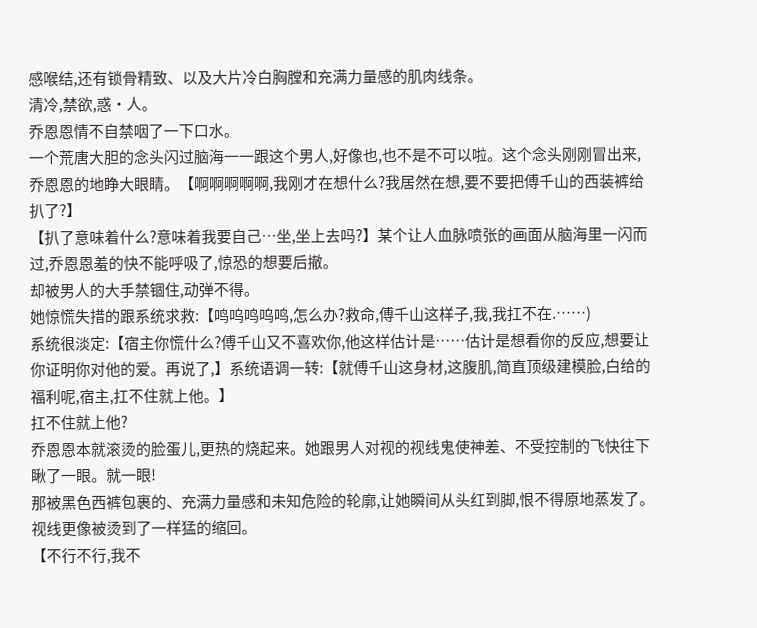感喉结,还有锁骨精致、以及大片冷白胸膛和充满力量感的肌肉线条。
清冷,禁欲,惑·人。
乔恩恩情不自禁咽了一下口水。
一个荒唐大胆的念头闪过脑海一一跟这个男人,好像也,也不是不可以啦。这个念头刚刚冒出来,乔恩恩的地睁大眼睛。【啊啊啊啊啊,我刚才在想什么?我居然在想,要不要把傅千山的西装裤给扒了?】
【扒了意味着什么?意味着我要自己…坐,坐上去吗?】某个让人血脉喷张的画面从脑海里一闪而过,乔恩恩羞的快不能呼吸了,惊恐的想要后撤。
却被男人的大手禁锢住,动弹不得。
她惊慌失措的跟系统求救:【鸣呜鸣呜鸣,怎么办?救命,傅千山这样子,我,我扛不在.……)
系统很淡定:【宿主你慌什么?傅千山又不喜欢你,他这样估计是……估计是想看你的反应,想要让你证明你对他的爱。再说了,】系统语调一转:【就傅千山这身材,这腹肌,简直顶级建模脸,白给的福利呢,宿主,扛不住就上他。】
扛不住就上他?
乔恩恩本就滚烫的脸蛋儿,更热的烧起来。她跟男人对视的视线鬼使神差、不受控制的飞快往下瞅了一眼。就一眼!
那被黑色西裤包裹的、充满力量感和未知危险的轮廓,让她瞬间从头红到脚,恨不得原地蒸发了。
视线更像被烫到了一样猛的缩回。
【不行不行,我不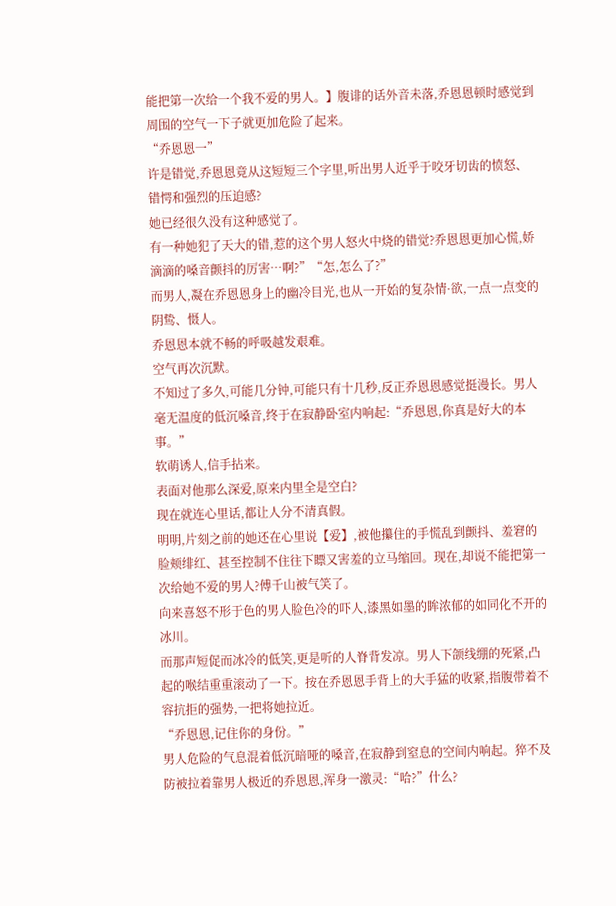能把第一次给一个我不爱的男人。】腹诽的话外音未落,乔恩恩顿时感觉到周围的空气一下子就更加危险了起来。
“乔恩恩一”
许是错觉,乔恩恩竟从这短短三个字里,听出男人近乎于咬牙切齿的愤怒、错愕和强烈的压迫感?
她已经很久没有这种感觉了。
有一种她犯了天大的错,惹的这个男人怒火中烧的错觉?乔恩恩更加心慌,娇滴滴的嗓音颤抖的厉害…啊?”“怎,怎么了?”
而男人,凝在乔恩恩身上的幽冷目光,也从一开始的复杂情·欲,一点一点变的阴鸷、慑人。
乔恩恩本就不畅的呼吸越发艰难。
空气再次沉默。
不知过了多久,可能几分钟,可能只有十几秒,反正乔恩恩感觉挺漫长。男人毫无温度的低沉嗓音,终于在寂静卧室内响起:“乔恩恩,你真是好大的本事。”
软萌诱人,信手拈来。
表面对他那么深爱,原来内里全是空白?
现在就连心里话,都让人分不清真假。
明明,片刻之前的她还在心里说【爱】,被他攥住的手慌乱到颤抖、羞窘的脸颊绯红、甚至控制不住往下瞟又害羞的立马缩回。现在,却说不能把第一次给她不爱的男人?傅千山被气笑了。
向来喜怒不形于色的男人脸色冷的吓人,漆黑如墨的眸浓郁的如同化不开的冰川。
而那声短促而冰冷的低笑,更是听的人脊背发凉。男人下颌线绷的死紧,凸起的喉结重重滚动了一下。按在乔恩恩手背上的大手猛的收紧,指腹带着不容抗拒的强势,一把将她拉近。
“乔恩恩,记住你的身份。”
男人危险的气息混着低沉暗哑的嗓音,在寂静到窒息的空间内响起。猝不及防被拉着靠男人极近的乔恩恩,浑身一激灵:“哈?”什么?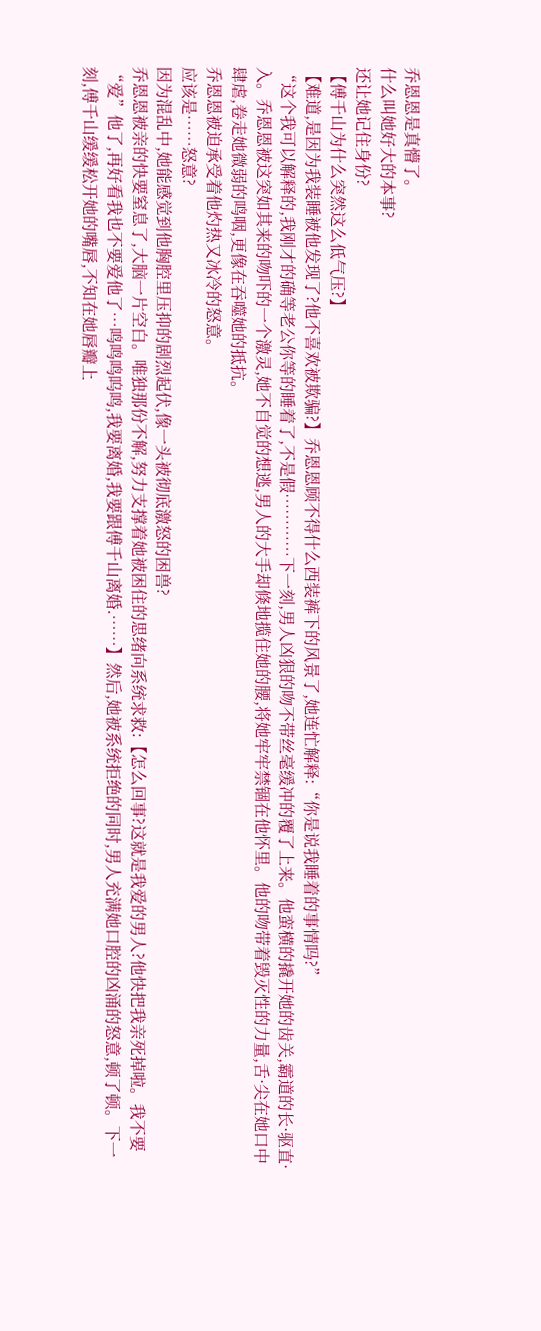乔恩恩是真懵了。
什么叫她好大的本事?
还让她记住身份?
【傅千山为什么突然这么低气压?】
【难道,是因为我装睡被他发现了?他不喜欢被欺骗?】乔恩恩顾不得什么西装裤下的风景了,她连忙解释:“你是说我睡着的事情吗?”
“这个我可以解释的,我刚才的确等老公你等的睡着了,不是假…………下一刻,男人凶狠的吻不带丝毫缓冲的覆了上来。他蛮横的撬开她的齿关,霸道的长·驱直·入。乔恩恩被这突如其来的吻吓的一个激灵,她不自觉的想逃,男人的大手却倏地揽住她的腰,将她牢牢禁锢在他怀里。他的吻带着毁灭性的力量,舌·尖在她口中肆虐,卷走她微弱的鸣咽,更像在吞噬她的抵抗。
乔恩恩被迫承受着他灼热又冰冷的怒意。
应该是……怒意?
因为混乱中,她能感觉到他胸腔里压抑的剧烈起伏,像一头被彻底激怒的困兽?
乔恩恩被亲的快要窒息了,大脑一片空白。唯独那份不解,努力支撑着她被困住的思绪向系统求救:【怎么回事?这就是我爱的男人?他快把我亲死掉啦。我不要“爱”他了,再好看我也不要爱他了…鸣鸣鸣呜鸣,我要离婚,我要跟傅千山离婚.……】然后,她被系统拒绝的同时,男人充满她口腔的凶涌的怒意,顿了顿。下一刻,傅千山缓缓松开她的嘴唇,不知在她唇瓣上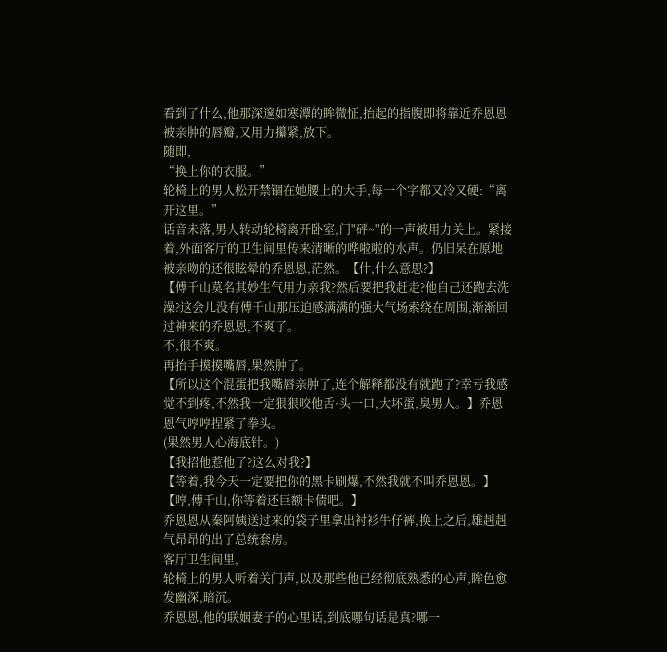看到了什么,他那深邃如寒潭的眸微怔,抬起的指腹即将靠近乔恩恩被亲肿的唇瓣,又用力攥紧,放下。
随即,
“换上你的衣服。”
轮椅上的男人松开禁锢在她腰上的大手,每一个字都又冷又硬:“离开这里。”
话音未落,男人转动轮椅离开卧室,门"砰~"的一声被用力关上。紧接着,外面客厅的卫生间里传来清晰的哗啦啦的水声。仍旧呆在原地被亲吻的还很眩晕的乔恩恩,茫然。【什,什么意思?】
【傅千山莫名其妙生气用力亲我?然后要把我赶走?他自己还跑去洗澡?这会儿没有傅千山那压迫感满满的强大气场索绕在周围,渐渐回过神来的乔恩恩,不爽了。
不,很不爽。
再抬手摸摸嘴唇,果然肿了。
【所以这个混蛋把我嘴唇亲肿了,连个解释都没有就跑了?幸亏我感觉不到疼,不然我一定狠狠咬他舌·头一口,大坏蛋,臭男人。】乔恩恩气哼哼捏紧了拳头。
(果然男人心海底针。)
【我招他惹他了?这么对我?】
【等着,我今天一定要把你的黑卡刷爆,不然我就不叫乔恩恩。】【哼,傅千山,你等着还巨额卡债吧。】
乔恩恩从秦阿姨送过来的袋子里拿出衬衫牛仔裤,换上之后,雄赳赳气昂昂的出了总统套房。
客厅卫生间里,
轮椅上的男人听着关门声,以及那些他已经彻底熟悉的心声,眸色愈发幽深,暗沉。
乔恩恩,他的联姻妻子的心里话,到底哪句话是真?哪一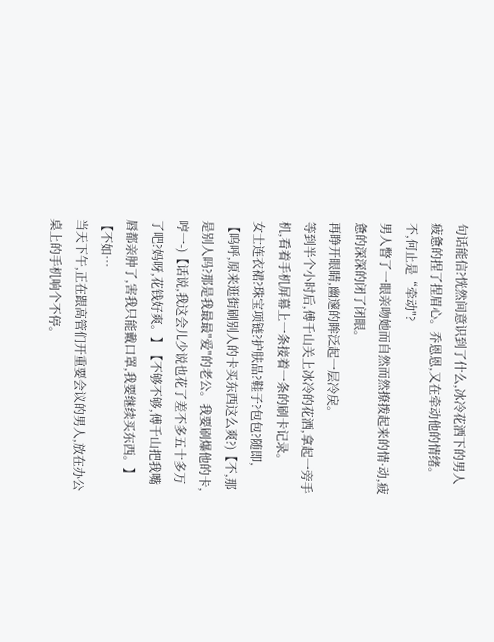句话能信?恍然间意识到了什么,冰冷花洒下的男人疲惫的捏了捏眉心。乔恩恩,又在牵动他的情绪。
不,何止是“牵动"?
男人瞥了一眼亲吻她而自然而然撩拨起来的情·动,疲惫的深深的闭了闭眼。
再睁开眼睛,幽邃的眸泛起一层冷戾。
等到半个小时后,傅千山关上冰冷的花洒,拿起一旁手机,看着手机屏幕上一条接着一条的刷卡记录。
女士连衣裙?珠宝项链?护肤品?鞋子?包包?随即,
【呜呼,原来逛街刷别人的卡买东西这么爽?)【不,那是别人吗?那是我最最"爱"的老公。我要刷爆他的卡,哼一-)【话说,我这会儿少说也花了差不多五十多万了吧?妈呀,花钱好爽。】【不够不够,傅千山把我嘴唇都亲肿了,害我只能戴口罩,我要继续买东西。】
【不如…
当天下午,正在跟高管们开重要会议的男人,放在办公桌上的手机响个不停。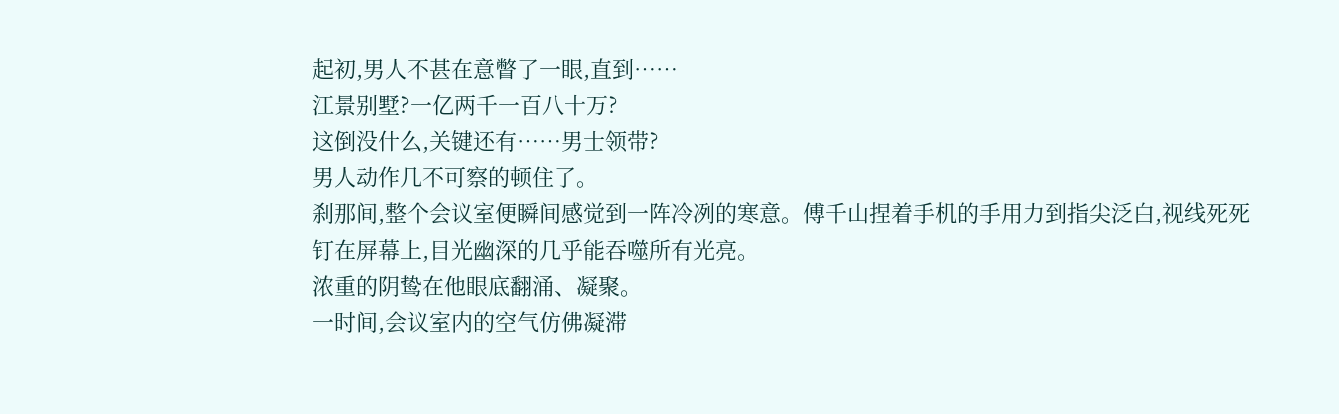起初,男人不甚在意瞥了一眼,直到……
江景别墅?一亿两千一百八十万?
这倒没什么,关键还有……男士领带?
男人动作几不可察的顿住了。
刹那间,整个会议室便瞬间感觉到一阵冷冽的寒意。傅千山捏着手机的手用力到指尖泛白,视线死死钉在屏幕上,目光幽深的几乎能吞噬所有光亮。
浓重的阴鸷在他眼底翻涌、凝聚。
一时间,会议室内的空气仿佛凝滞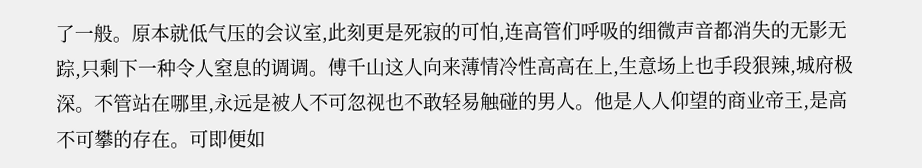了一般。原本就低气压的会议室,此刻更是死寂的可怕,连高管们呼吸的细微声音都消失的无影无踪,只剩下一种令人窒息的调调。傅千山这人向来薄情冷性高高在上,生意场上也手段狠辣,城府极深。不管站在哪里,永远是被人不可忽视也不敢轻易触碰的男人。他是人人仰望的商业帝王,是高不可攀的存在。可即便如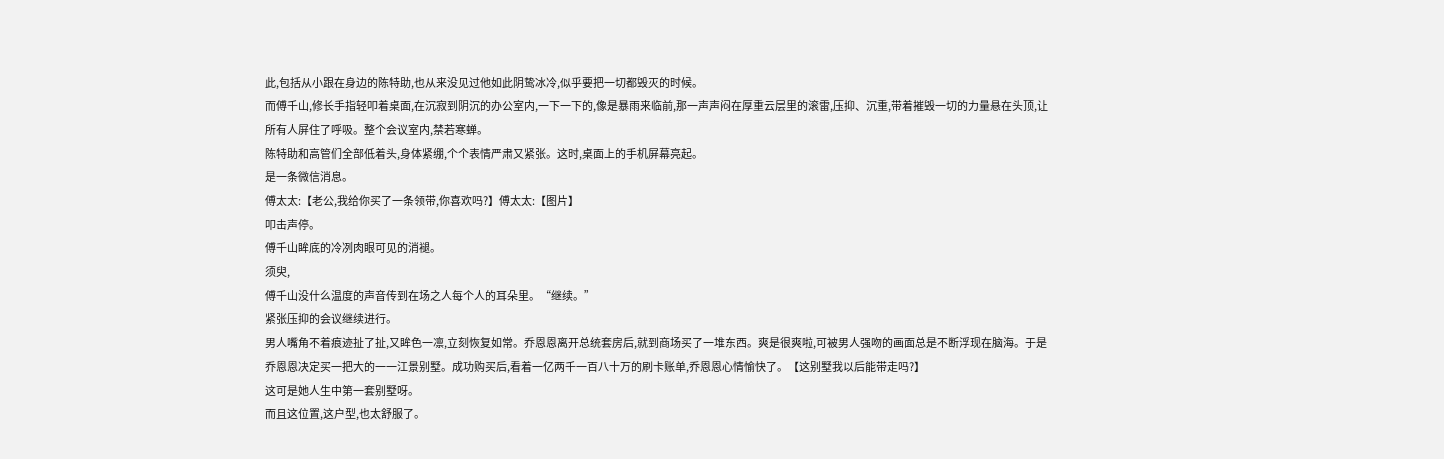此,包括从小跟在身边的陈特助,也从来没见过他如此阴鸷冰冷,似乎要把一切都毁灭的时候。
而傅千山,修长手指轻叩着桌面,在沉寂到阴沉的办公室内,一下一下的,像是暴雨来临前,那一声声闷在厚重云层里的滚雷,压抑、沉重,带着摧毁一切的力量悬在头顶,让所有人屏住了呼吸。整个会议室内,禁若寒蝉。
陈特助和高管们全部低着头,身体紧绷,个个表情严肃又紧张。这时,桌面上的手机屏幕亮起。
是一条微信消息。
傅太太:【老公,我给你买了一条领带,你喜欢吗?】傅太太:【图片】
叩击声停。
傅千山眸底的冷冽肉眼可见的消褪。
须臾,
傅千山没什么温度的声音传到在场之人每个人的耳朵里。“继续。”
紧张压抑的会议继续进行。
男人嘴角不着痕迹扯了扯,又眸色一凛,立刻恢复如常。乔恩恩离开总统套房后,就到商场买了一堆东西。爽是很爽啦,可被男人强吻的画面总是不断浮现在脑海。于是乔恩恩决定买一把大的一一江景别墅。成功购买后,看着一亿两千一百八十万的刷卡账单,乔恩恩心情愉快了。【这别墅我以后能带走吗?】
这可是她人生中第一套别墅呀。
而且这位置,这户型,也太舒服了。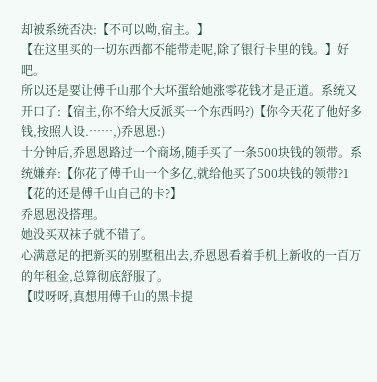却被系统否决:【不可以呦,宿主。】
【在这里买的一切东西都不能带走呢,除了银行卡里的钱。】好吧。
所以还是要让傅千山那个大坏蛋给她涨零花钱才是正道。系统又开口了:【宿主,你不给大反派买一个东西吗?)【你今天花了他好多钱,按照人设.……,)乔恩恩:)
十分钟后,乔恩恩路过一个商场,随手买了一条500块钱的领带。系统嫌弃:【你花了傅千山一个多亿,就给他买了500块钱的领带?1【花的还是傅千山自己的卡?】
乔恩恩没搭理。
她没买双袜子就不错了。
心满意足的把新买的别墅租出去,乔恩恩看着手机上新收的一百万的年租金,总算彻底舒服了。
【哎呀呀,真想用傅千山的黑卡提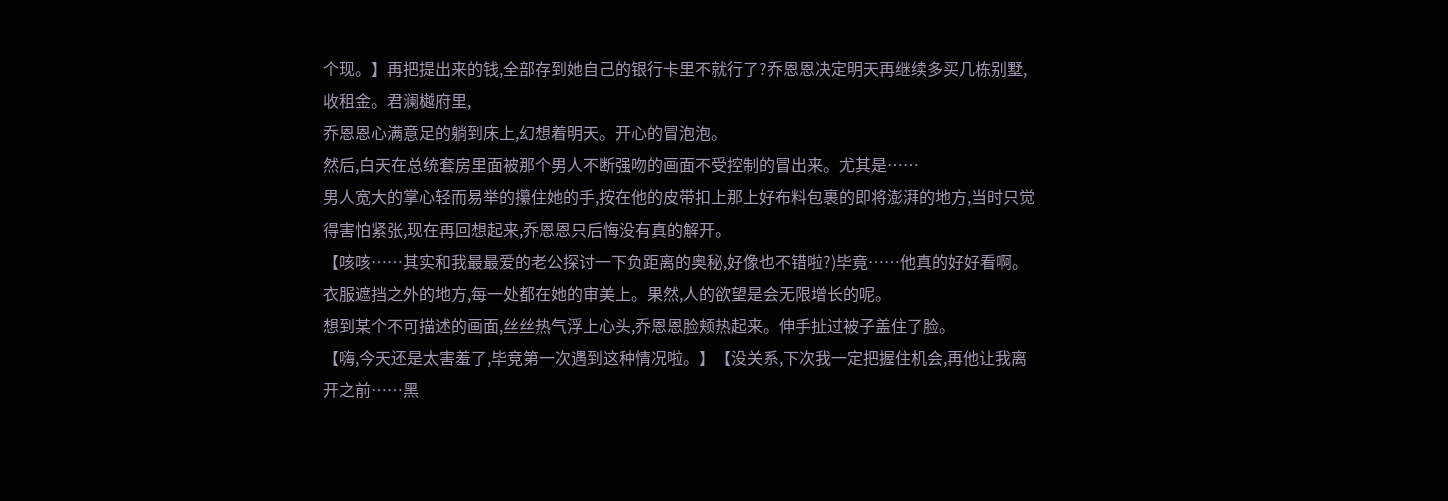个现。】再把提出来的钱,全部存到她自己的银行卡里不就行了?乔恩恩决定明天再继续多买几栋别墅,收租金。君澜樾府里,
乔恩恩心满意足的躺到床上,幻想着明天。开心的冒泡泡。
然后,白天在总统套房里面被那个男人不断强吻的画面不受控制的冒出来。尤其是……
男人宽大的掌心轻而易举的攥住她的手,按在他的皮带扣上那上好布料包裹的即将澎湃的地方,当时只觉得害怕紧张,现在再回想起来,乔恩恩只后悔没有真的解开。
【咳咳……其实和我最最爱的老公探讨一下负距离的奥秘,好像也不错啦?)毕竟……他真的好好看啊。
衣服遮挡之外的地方,每一处都在她的审美上。果然,人的欲望是会无限增长的呢。
想到某个不可描述的画面,丝丝热气浮上心头,乔恩恩脸颊热起来。伸手扯过被子盖住了脸。
【嗨,今天还是太害羞了,毕竞第一次遇到这种情况啦。】【没关系,下次我一定把握住机会,再他让我离开之前……黑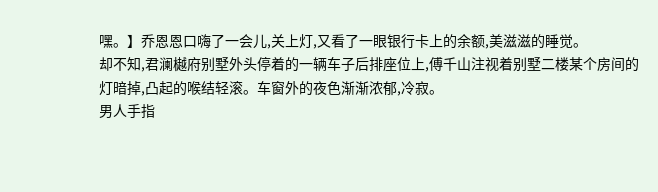嘿。】乔恩恩口嗨了一会儿,关上灯,又看了一眼银行卡上的余额,美滋滋的睡觉。
却不知,君澜樾府别墅外头停着的一辆车子后排座位上,傅千山注视着别墅二楼某个房间的灯暗掉,凸起的喉结轻滚。车窗外的夜色渐渐浓郁,冷寂。
男人手指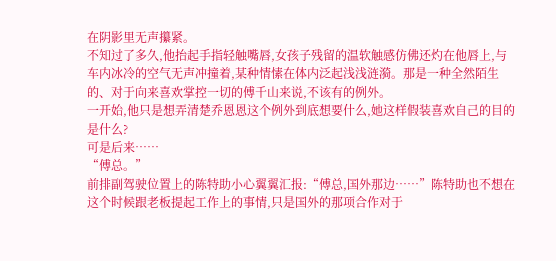在阴影里无声攥紧。
不知过了多久,他抬起手指轻触嘴唇,女孩子残留的温软触感仿佛还灼在他唇上,与车内冰冷的空气无声冲撞着,某种情愫在体内泛起浅浅涟漪。那是一种全然陌生的、对于向来喜欢掌控一切的傅千山来说,不该有的例外。
一开始,他只是想弄清楚乔恩恩这个例外到底想要什么,她这样假装喜欢自己的目的是什么?
可是后来……
“傅总。”
前排副驾驶位置上的陈特助小心翼翼汇报:“傅总,国外那边……”陈特助也不想在这个时候跟老板提起工作上的事情,只是国外的那项合作对于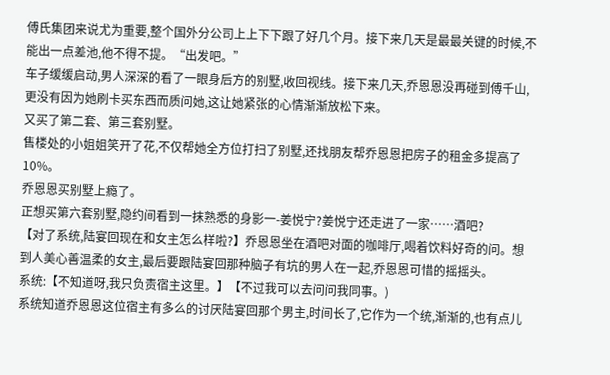傅氏集团来说尤为重要,整个国外分公司上上下下跟了好几个月。接下来几天是最最关键的时候,不能出一点差池,他不得不提。“出发吧。”
车子缓缓启动,男人深深的看了一眼身后方的别墅,收回视线。接下来几天,乔恩恩没再碰到傅千山,更没有因为她刷卡买东西而质问她,这让她紧张的心情渐渐放松下来。
又买了第二套、第三套别墅。
售楼处的小姐姐笑开了花,不仅帮她全方位打扫了别墅,还找朋友帮乔恩恩把房子的租金多提高了10%。
乔恩恩买别墅上瘾了。
正想买第六套别墅,隐约间看到一抹熟悉的身影一-姜悦宁?姜悦宁还走进了一家……酒吧?
【对了系统,陆宴回现在和女主怎么样啦?】乔恩恩坐在酒吧对面的咖啡厅,喝着饮料好奇的问。想到人美心善温柔的女主,最后要跟陆宴回那种脑子有坑的男人在一起,乔恩恩可惜的摇摇头。
系统:【不知道呀,我只负责宿主这里。】【不过我可以去问问我同事。)
系统知道乔恩恩这位宿主有多么的讨厌陆宴回那个男主,时间长了,它作为一个统,渐渐的,也有点儿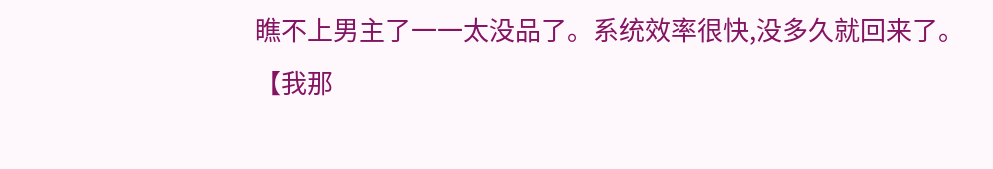瞧不上男主了一一太没品了。系统效率很快,没多久就回来了。
【我那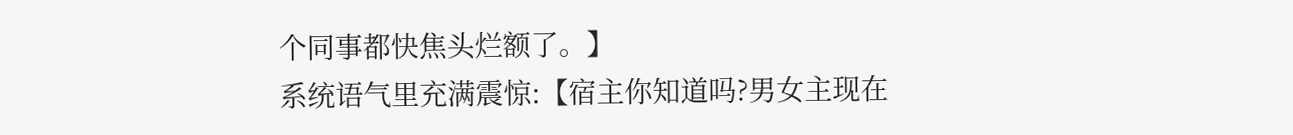个同事都快焦头烂额了。】
系统语气里充满震惊:【宿主你知道吗?男女主现在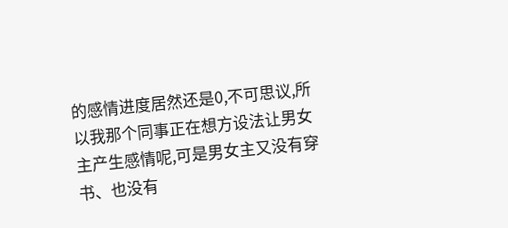的感情进度居然还是0,不可思议,所以我那个同事正在想方设法让男女主产生感情呢,可是男女主又没有穿书、也没有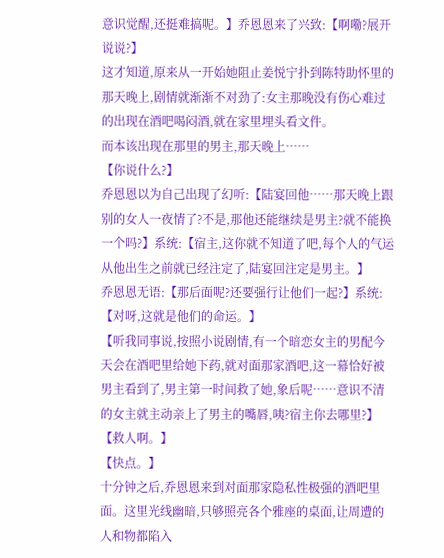意识觉醒,还挺难搞呢。】乔恩恩来了兴致:【啊嘞?展开说说?】
这才知道,原来从一开始她阻止姜悦宁扑到陈特助怀里的那天晚上,剧情就渐渐不对劲了:女主那晚没有伤心难过的出现在酒吧喝闷酒,就在家里埋头看文件。
而本该出现在那里的男主,那天晚上……
【你说什么?】
乔恩恩以为自己出现了幻听:【陆宴回他……那天晚上跟别的女人一夜情了?不是,那他还能继续是男主?就不能换一个吗?】系统:【宿主,这你就不知道了吧,每个人的气运从他出生之前就已经注定了,陆宴回注定是男主。】
乔恩恩无语:【那后面呢?还要强行让他们一起?】系统:【对呀,这就是他们的命运。】
【听我同事说,按照小说剧情,有一个暗恋女主的男配今天会在酒吧里给她下药,就对面那家酒吧,这一幕恰好被男主看到了,男主第一时间救了她,象后呢……意识不清的女主就主动亲上了男主的嘴唇,咦?宿主你去哪里?】【救人啊。】
【快点。】
十分钟之后,乔恩恩来到对面那家隐私性极强的酒吧里面。这里光线幽暗,只够照亮各个雅座的桌面,让周遭的人和物都陷入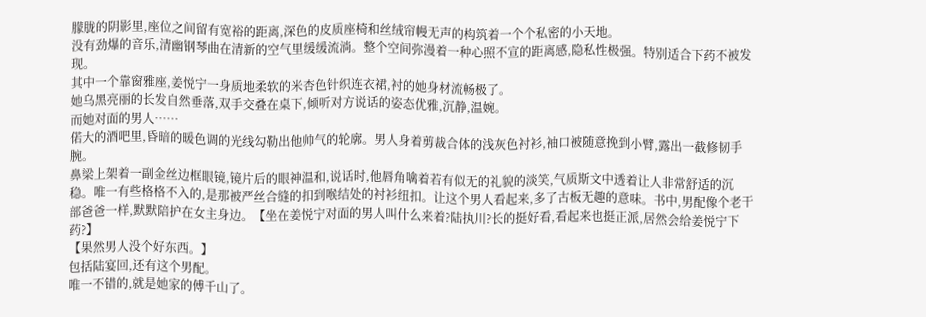朦胧的阴影里,座位之间留有宽裕的距离,深色的皮质座椅和丝绒帘幔无声的构筑着一个个私密的小天地。
没有劲爆的音乐,清幽钢琴曲在清新的空气里缓缓流淌。整个空间弥漫着一种心照不宣的距离感,隐私性极强。特别适合下药不被发现。
其中一个靠窗雅座,姜悦宁一身质地柔软的米杏色针织连衣裙,衬的她身材流畅极了。
她乌黑亮丽的长发自然垂落,双手交叠在桌下,倾听对方说话的姿态优雅,沉静,温婉。
而她对面的男人……
偌大的酒吧里,昏暗的暖色调的光线勾勒出他帅气的轮廓。男人身着剪裁合体的浅灰色衬衫,袖口被随意挽到小臂,露出一截修韧手腕。
鼻梁上架着一副金丝边框眼镜,镜片后的眼神温和,说话时,他唇角噙着若有似无的礼貌的淡笑,气质斯文中透着让人非常舒适的沉稳。唯一有些格格不入的,是那被严丝合缝的扣到喉结处的衬衫纽扣。让这个男人看起来,多了古板无趣的意味。书中,男配像个老干部爸爸一样,默默陪护在女主身边。【坐在姜悦宁对面的男人叫什么来着?陆执川?长的挺好看,看起来也挺正派,居然会给姜悦宁下药?】
【果然男人没个好东西。】
包括陆宴回,还有这个男配。
唯一不错的,就是她家的傅千山了。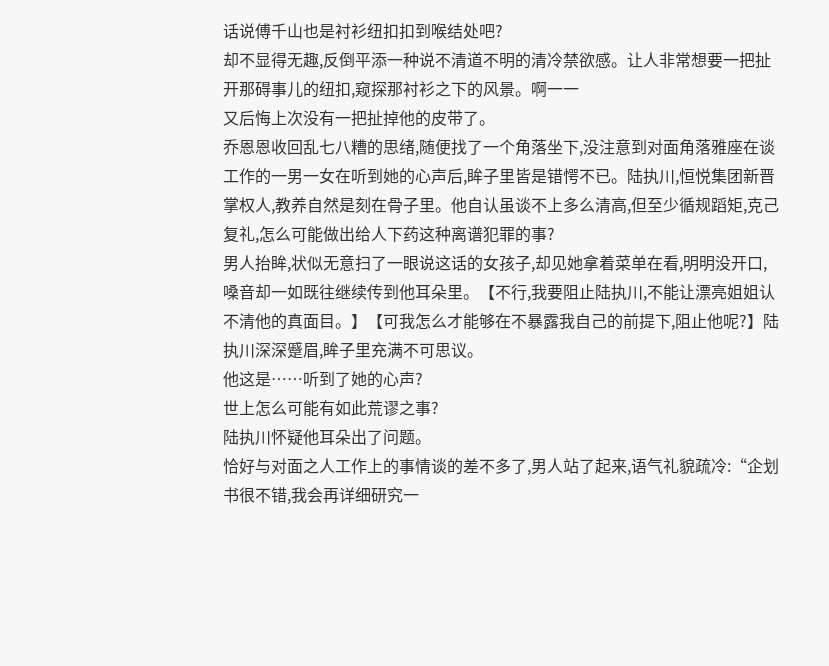话说傅千山也是衬衫纽扣扣到喉结处吧?
却不显得无趣,反倒平添一种说不清道不明的清冷禁欲感。让人非常想要一把扯开那碍事儿的纽扣,窥探那衬衫之下的风景。啊一一
又后悔上次没有一把扯掉他的皮带了。
乔恩恩收回乱七八糟的思绪,随便找了一个角落坐下,没注意到对面角落雅座在谈工作的一男一女在听到她的心声后,眸子里皆是错愕不已。陆执川,恒悦集团新晋掌权人,教养自然是刻在骨子里。他自认虽谈不上多么清高,但至少循规蹈矩,克己复礼,怎么可能做出给人下药这种离谱犯罪的事?
男人抬眸,状似无意扫了一眼说这话的女孩子,却见她拿着菜单在看,明明没开口,嗓音却一如既往继续传到他耳朵里。【不行,我要阻止陆执川,不能让漂亮姐姐认不清他的真面目。】【可我怎么才能够在不暴露我自己的前提下,阻止他呢?】陆执川深深蹙眉,眸子里充满不可思议。
他这是……听到了她的心声?
世上怎么可能有如此荒谬之事?
陆执川怀疑他耳朵出了问题。
恰好与对面之人工作上的事情谈的差不多了,男人站了起来,语气礼貌疏冷:“企划书很不错,我会再详细研究一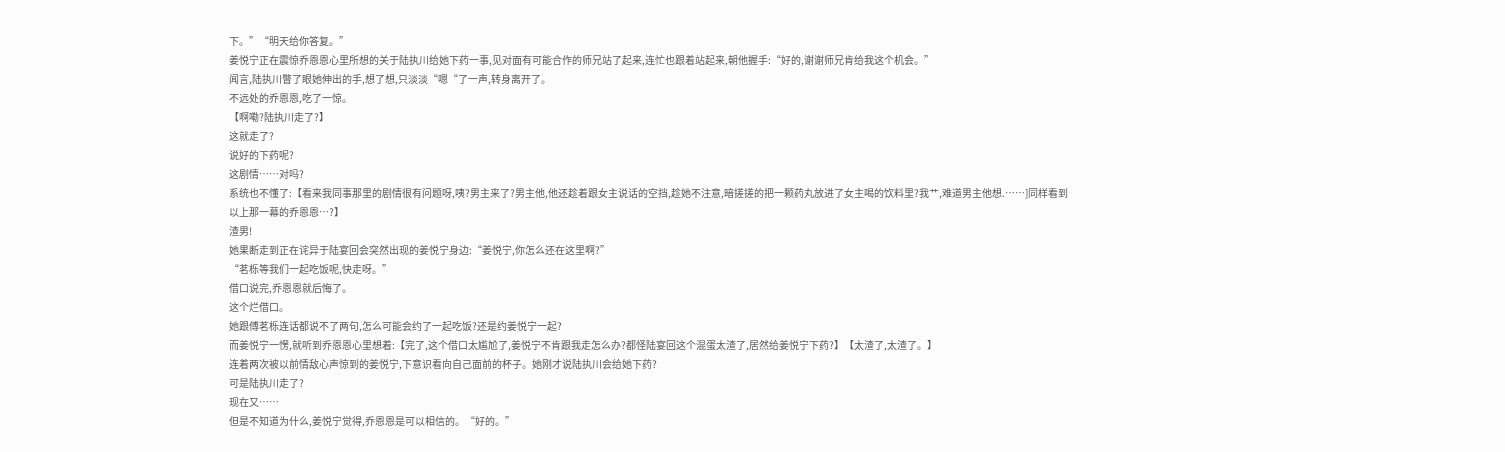下。”“明天给你答复。”
姜悦宁正在震惊乔恩恩心里所想的关于陆执川给她下药一事,见对面有可能合作的师兄站了起来,连忙也跟着站起来,朝他握手:“好的,谢谢师兄肯给我这个机会。”
闻言,陆执川瞥了眼她伸出的手,想了想,只淡淡“嗯“了一声,转身离开了。
不远处的乔恩恩,吃了一惊。
【啊嘞?陆执川走了?】
这就走了?
说好的下药呢?
这剧情……对吗?
系统也不懂了:【看来我同事那里的剧情很有问题呀,咦?男主来了?男主他,他还趁着跟女主说话的空挡,趁她不注意,暗搓搓的把一颗药丸放进了女主喝的饮料里?我艹,难道男主他想.……]同样看到以上那一幕的乔恩恩…?】
渣男!
她果断走到正在诧异于陆宴回会突然出现的姜悦宁身边:“姜悦宁,你怎么还在这里啊?”
“茗栎等我们一起吃饭呢,快走呀。”
借口说完,乔恩恩就后悔了。
这个烂借口。
她跟傅茗栎连话都说不了两句,怎么可能会约了一起吃饭?还是约姜悦宁一起?
而姜悦宁一愣,就听到乔恩恩心里想着:【完了,这个借口太尴尬了,姜悦宁不肯跟我走怎么办?都怪陆宴回这个混蛋太渣了,居然给姜悦宁下药?】【太渣了,太渣了。】
连着两次被以前情敌心声惊到的姜悦宁,下意识看向自己面前的杯子。她刚才说陆执川会给她下药?
可是陆执川走了?
现在又……
但是不知道为什么,姜悦宁觉得,乔恩恩是可以相信的。“好的。”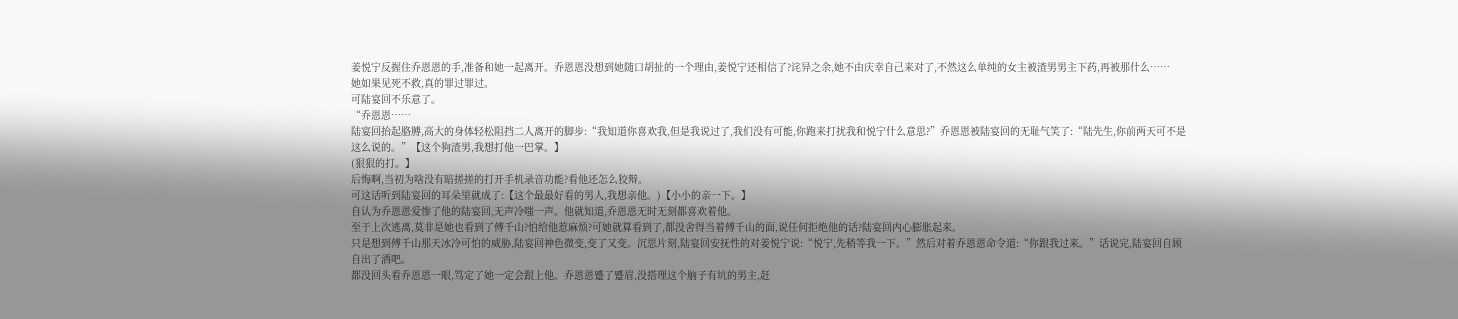姜悦宁反握住乔恩恩的手,准备和她一起离开。乔恩恩没想到她随口胡扯的一个理由,姜悦宁还相信了?诧异之余,她不由庆幸自己来对了,不然这么单纯的女主被渣男男主下药,再被那什么……
她如果见死不救,真的罪过罪过。
可陆宴回不乐意了。
“乔恩恩……
陆宴回抬起胳膊,高大的身体轻松阻挡二人离开的脚步:“我知道你喜欢我,但是我说过了,我们没有可能,你跑来打扰我和悦宁什么意思?”乔恩恩被陆宴回的无耻气笑了:“陆先生,你前两天可不是这么说的。”【这个狗渣男,我想打他一巴掌。】
(狠狠的打。】
后悔啊,当初为啥没有暗搓搓的打开手机录音功能?看他还怎么狡辩。
可这话听到陆宴回的耳朵里就成了:【这个最最好看的男人,我想亲他。)【小小的亲一下。】
自认为乔恩恩爱惨了他的陆宴回,无声冷嗤一声。他就知道,乔恩恩无时无刻都喜欢着他。
至于上次逃离,莫非是她也看到了傅千山?怕给他惹麻烦?可她就算看到了,都没舍得当着傅千山的面,说任何拒绝他的话?陆宴回内心膨胀起来。
只是想到傅千山那天冰冷可怕的威胁,陆宴回神色微变,变了又变。沉思片刻,陆宴回安抚性的对姜悦宁说:“悦宁,先稍等我一下。”然后对着乔恩恩命令道:“你跟我过来。”话说完,陆宴回自顾自出了酒吧。
都没回头看乔恩恩一眼,笃定了她一定会跟上他。乔恩恩蹙了蹙眉,没搭理这个脑子有坑的男主,赶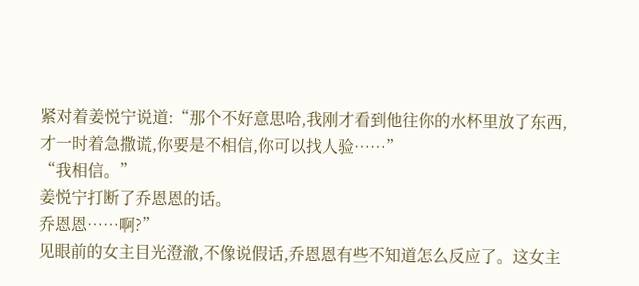紧对着姜悦宁说道:“那个不好意思哈,我刚才看到他往你的水杯里放了东西,才一时着急撒谎,你要是不相信,你可以找人验……”
“我相信。”
姜悦宁打断了乔恩恩的话。
乔恩恩……啊?”
见眼前的女主目光澄澈,不像说假话,乔恩恩有些不知道怎么反应了。这女主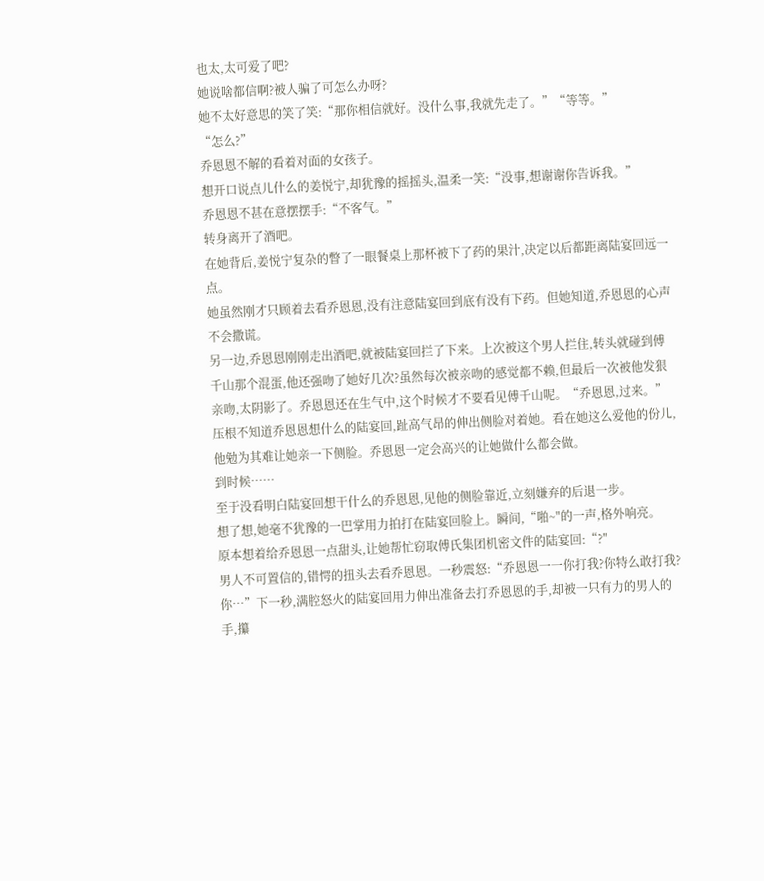也太,太可爱了吧?
她说啥都信啊?被人骗了可怎么办呀?
她不太好意思的笑了笑:“那你相信就好。没什么事,我就先走了。”“等等。”
“怎么?”
乔恩恩不解的看着对面的女孩子。
想开口说点儿什么的姜悦宁,却犹豫的摇摇头,温柔一笑:“没事,想谢谢你告诉我。”
乔恩恩不甚在意摆摆手:“不客气。”
转身离开了酒吧。
在她背后,姜悦宁复杂的瞥了一眼餐桌上那杯被下了药的果汁,决定以后都距离陆宴回远一点。
她虽然刚才只顾着去看乔恩恩,没有注意陆宴回到底有没有下药。但她知道,乔恩恩的心声不会撒谎。
另一边,乔恩恩刚刚走出酒吧,就被陆宴回拦了下来。上次被这个男人拦住,转头就碰到傅千山那个混蛋,他还强吻了她好几次?虽然每次被亲吻的感觉都不赖,但最后一次被他发狠亲吻,太阴影了。乔恩恩还在生气中,这个时候才不要看见傅千山呢。“乔恩恩,过来。”
压根不知道乔恩恩想什么的陆宴回,趾高气昂的伸出侧脸对着她。看在她这么爱他的份儿,他勉为其难让她亲一下侧脸。乔恩恩一定会高兴的让她做什么都会做。
到时候……
至于没看明白陆宴回想干什么的乔恩恩,见他的侧脸靠近,立刻嫌弃的后退一步。
想了想,她毫不犹豫的一巴掌用力拍打在陆宴回脸上。瞬间,“啪~"的一声,格外响亮。
原本想着给乔恩恩一点甜头,让她帮忙窃取傅氏集团机密文件的陆宴回:“?″
男人不可置信的,错愕的扭头去看乔恩恩。一秒震怒:“乔恩恩一一你打我?你特么敢打我?你…”下一秒,满腔怒火的陆宴回用力伸出准备去打乔恩恩的手,却被一只有力的男人的手,攥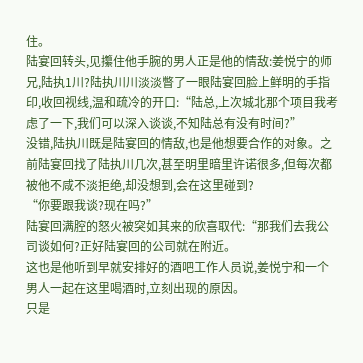住。
陆宴回转头,见攥住他手腕的男人正是他的情敌:姜悦宁的师兄,陆执1川?陆执川川淡淡瞥了一眼陆宴回脸上鲜明的手指印,收回视线,温和疏冷的开口:“陆总,上次城北那个项目我考虑了一下,我们可以深入谈谈,不知陆总有没有时间?”
没错,陆执川既是陆宴回的情敌,也是他想要合作的对象。之前陆宴回找了陆执川几次,甚至明里暗里许诺很多,但每次都被他不咸不淡拒绝,却没想到,会在这里碰到?
“你要跟我谈?现在吗?”
陆宴回满腔的怒火被突如其来的欣喜取代:“那我们去我公司谈如何?正好陆宴回的公司就在附近。
这也是他听到早就安排好的酒吧工作人员说,姜悦宁和一个男人一起在这里喝酒时,立刻出现的原因。
只是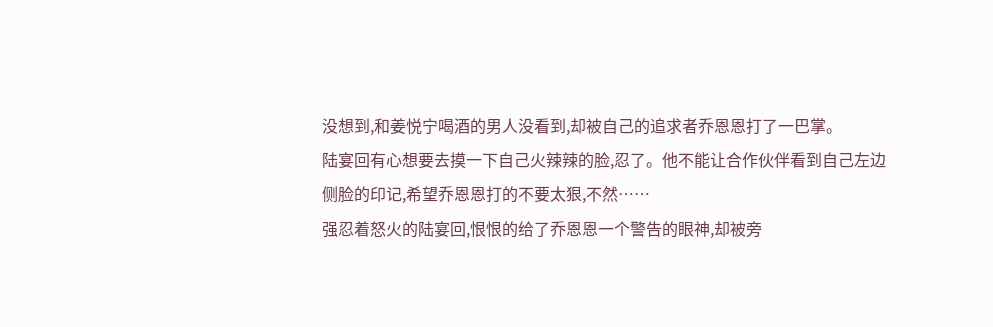没想到,和姜悦宁喝酒的男人没看到,却被自己的追求者乔恩恩打了一巴掌。
陆宴回有心想要去摸一下自己火辣辣的脸,忍了。他不能让合作伙伴看到自己左边侧脸的印记,希望乔恩恩打的不要太狠,不然……
强忍着怒火的陆宴回,恨恨的给了乔恩恩一个警告的眼神,却被旁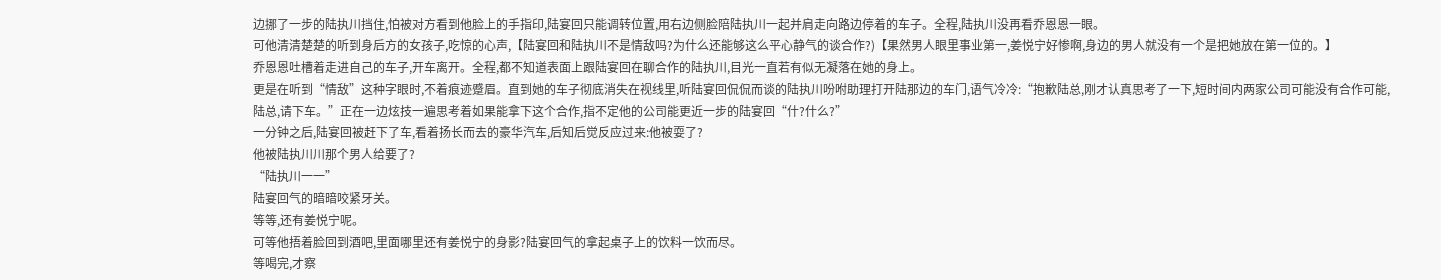边挪了一步的陆执川挡住,怕被对方看到他脸上的手指印,陆宴回只能调转位置,用右边侧脸陪陆执川一起并肩走向路边停着的车子。全程,陆执川没再看乔恩恩一眼。
可他清清楚楚的听到身后方的女孩子,吃惊的心声,【陆宴回和陆执川不是情敌吗?为什么还能够这么平心静气的谈合作?)【果然男人眼里事业第一,姜悦宁好惨啊,身边的男人就没有一个是把她放在第一位的。】
乔恩恩吐槽着走进自己的车子,开车离开。全程,都不知道表面上跟陆宴回在聊合作的陆执川,目光一直若有似无凝落在她的身上。
更是在听到“情敌”这种字眼时,不着痕迹蹙眉。直到她的车子彻底消失在视线里,听陆宴回侃侃而谈的陆执川吩咐助理打开陆那边的车门,语气冷冷:“抱歉陆总,刚才认真思考了一下,短时间内两家公司可能没有合作可能,陆总,请下车。”正在一边炫技一遍思考着如果能拿下这个合作,指不定他的公司能更近一步的陆宴回“什?什么?”
一分钟之后,陆宴回被赶下了车,看着扬长而去的豪华汽车,后知后觉反应过来:他被耍了?
他被陆执川川那个男人给要了?
“陆执川一一”
陆宴回气的暗暗咬紧牙关。
等等,还有姜悦宁呢。
可等他捂着脸回到酒吧,里面哪里还有姜悦宁的身影?陆宴回气的拿起桌子上的饮料一饮而尽。
等喝完,才察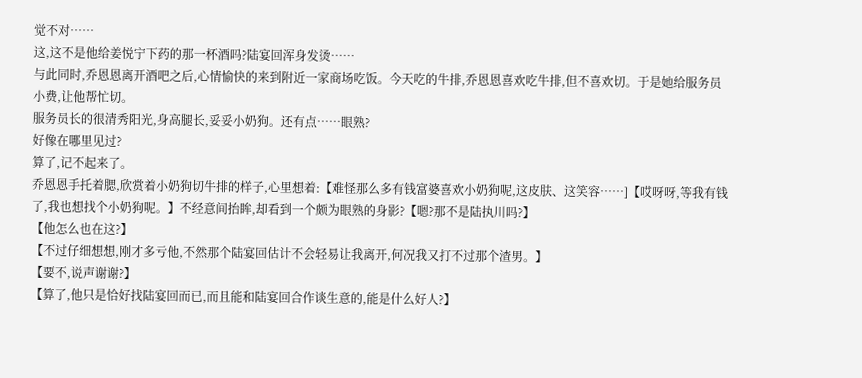觉不对……
这,这不是他给姜悦宁下药的那一杯酒吗?陆宴回浑身发烫……
与此同时,乔恩恩离开酒吧之后,心情愉快的来到附近一家商场吃饭。今天吃的牛排,乔恩恩喜欢吃牛排,但不喜欢切。于是她给服务员小费,让他帮忙切。
服务员长的很清秀阳光,身高腿长,妥妥小奶狗。还有点……眼熟?
好像在哪里见过?
算了,记不起来了。
乔恩恩手托着腮,欣赏着小奶狗切牛排的样子,心里想着:【难怪那么多有钱富婆喜欢小奶狗呢,这皮肤、这笑容……]【哎呀呀,等我有钱了,我也想找个小奶狗呢。】不经意间抬眸,却看到一个颇为眼熟的身影?【嗯?那不是陆执川吗?】
【他怎么也在这?】
【不过仔细想想,刚才多亏他,不然那个陆宴回估计不会轻易让我离开,何况我又打不过那个渣男。】
【要不,说声谢谢?】
【算了,他只是恰好找陆宴回而已,而且能和陆宴回合作谈生意的,能是什么好人?】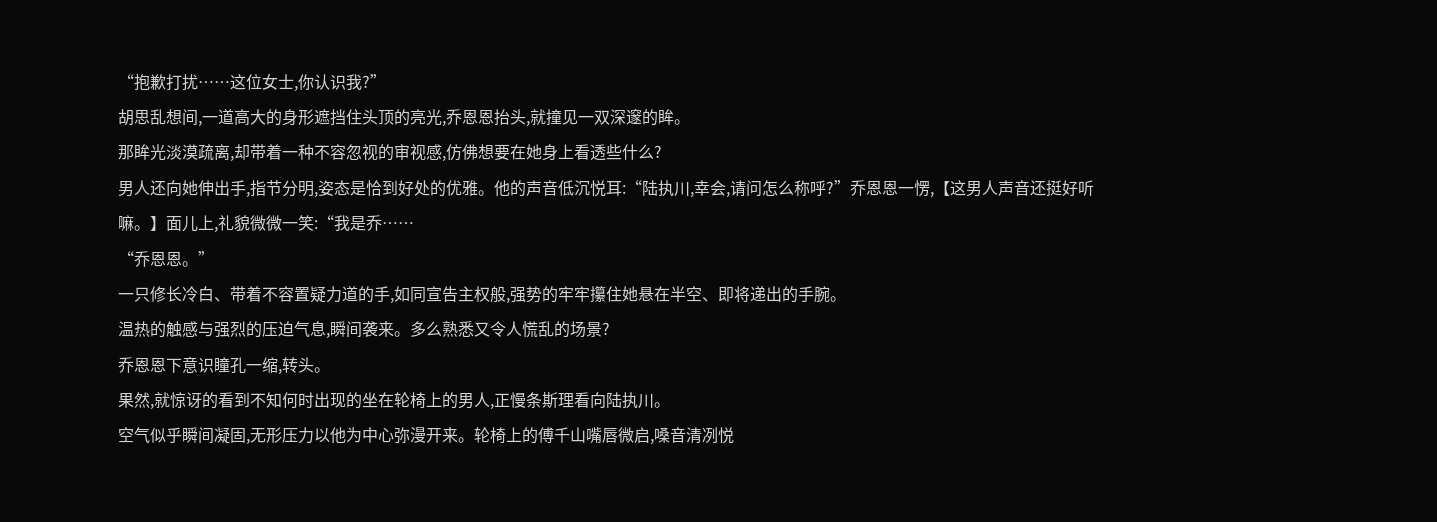“抱歉打扰……这位女士,你认识我?”
胡思乱想间,一道高大的身形遮挡住头顶的亮光,乔恩恩抬头,就撞见一双深邃的眸。
那眸光淡漠疏离,却带着一种不容忽视的审视感,仿佛想要在她身上看透些什么?
男人还向她伸出手,指节分明,姿态是恰到好处的优雅。他的声音低沉悦耳:“陆执川,幸会,请问怎么称呼?”乔恩恩一愣,【这男人声音还挺好听嘛。】面儿上,礼貌微微一笑:“我是乔……
“乔恩恩。”
一只修长冷白、带着不容置疑力道的手,如同宣告主权般,强势的牢牢攥住她悬在半空、即将递出的手腕。
温热的触感与强烈的压迫气息,瞬间袭来。多么熟悉又令人慌乱的场景?
乔恩恩下意识瞳孔一缩,转头。
果然,就惊讶的看到不知何时出现的坐在轮椅上的男人,正慢条斯理看向陆执川。
空气似乎瞬间凝固,无形压力以他为中心弥漫开来。轮椅上的傅千山嘴唇微启,嗓音清冽悦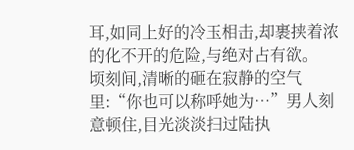耳,如同上好的冷玉相击,却裹挟着浓的化不开的危险,与绝对占有欲。
顷刻间,清晰的砸在寂静的空气里:“你也可以称呼她为…”男人刻意顿住,目光淡淡扫过陆执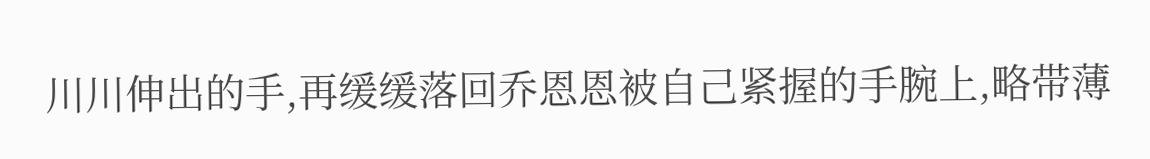川川伸出的手,再缓缓落回乔恩恩被自己紧握的手腕上,略带薄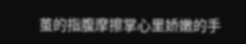茧的指腹摩擦掌心里娇嫩的手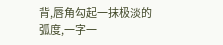背,唇角勾起一抹极淡的弧度,一字一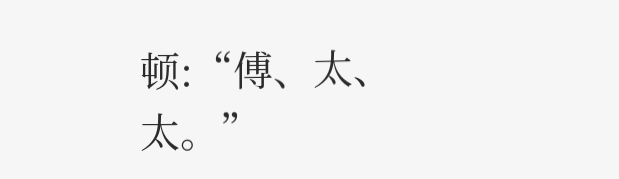顿:“傅、太、太。”